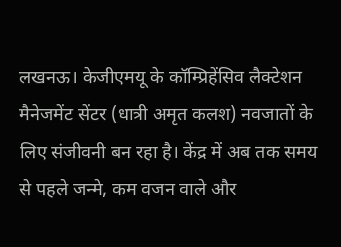लखनऊ। केजीएमयू के कॉम्प्रिहेंसिव लैक्टेशन मैनेजमेंट सेंटर (धात्री अमृत कलश) नवजातों के लिए संजीवनी बन रहा है। केंद्र में अब तक समय से पहले जन्मे, कम वजन वाले और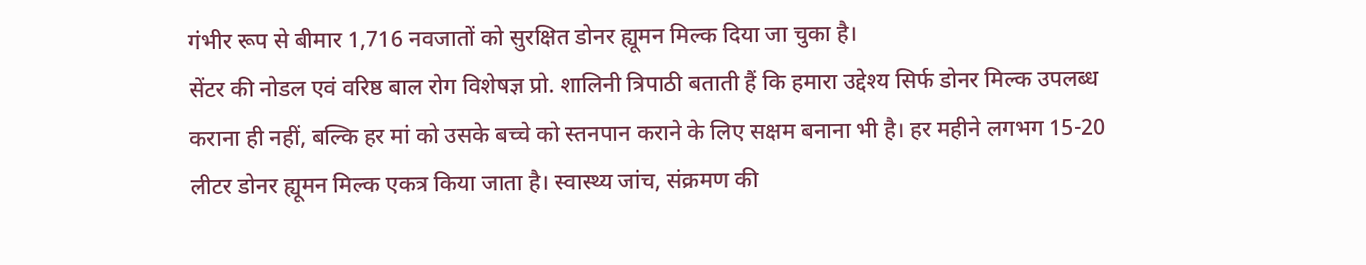गंभीर रूप से बीमार 1,716 नवजातों को सुरक्षित डोनर ह्यूमन मिल्क दिया जा चुका है।
सेंटर की नोडल एवं वरिष्ठ बाल रोग विशेषज्ञ प्रो. शालिनी त्रिपाठी बताती हैं कि हमारा उद्देश्य सिर्फ डोनर मिल्क उपलब्ध कराना ही नहीं, बल्कि हर मां को उसके बच्चे को स्तनपान कराने के लिए सक्षम बनाना भी है। हर महीने लगभग 15-20 लीटर डोनर ह्यूमन मिल्क एकत्र किया जाता है। स्वास्थ्य जांच, संक्रमण की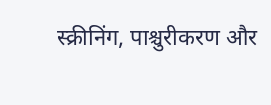स्क्रीनिंग, पाश्चुरीकरण और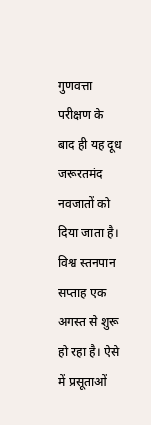गुणवत्ता परीक्षण के बाद ही यह दूध जरूरतमंद नवजातों को दिया जाता है। विश्व स्तनपान सप्ताह एक अगस्त से शुरू हो रहा है। ऐसे में प्रसूताओं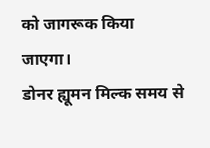को जागरूक किया जाएगा।
डोनर ह्यूमन मिल्क समय से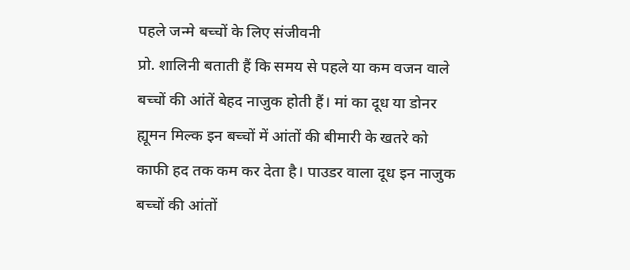पहले जन्मे बच्चों के लिए संजीवनी
प्रो. शालिनी बताती हैं कि समय से पहले या कम वजन वाले बच्चों की आंतें बेहद नाजुक होती हैं। मां का दूध या डोनर ह्यूमन मिल्क इन बच्चों में आंतों की बीमारी के खतरे को काफी हद तक कम कर देता है। पाउडर वाला दूध इन नाजुक बच्चों की आंतों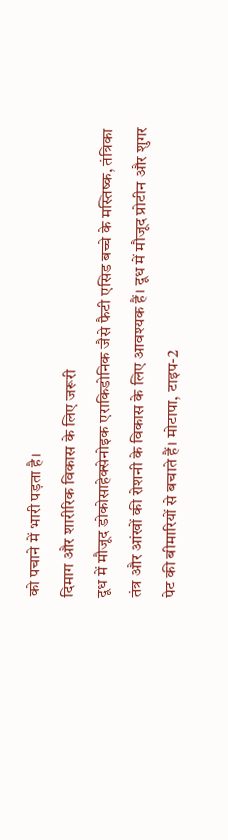को पचाने में भारी पड़ता है।
दिमाग और शारीरिक विकास के लिए जरूरी
दूध में मौजूद डोकोसाहेक्सेनोइक एराकिडोनिक जैसे फैटी एसिड बच्चे के मस्तिष्क, तंत्रिका तंत्र और आंखों की रोशनी के विकास के लिए आवश्यक हैं। दूध में मौजूद प्रोटीन और शुगर पेट की बीमारियों से बचाते हैं। मोटापा, टाइप-2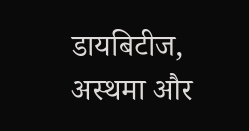डायबिटीज, अस्थमा और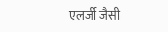एलर्जी जैसी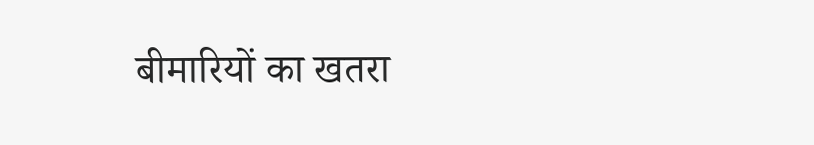बीमारियों का खतरा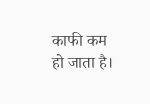काफी कम हो जाता है।